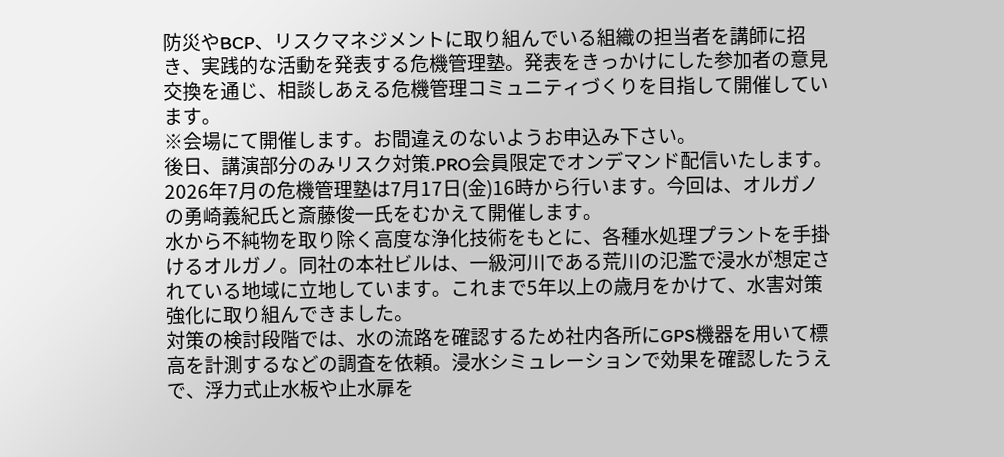防災やBCP、リスクマネジメントに取り組んでいる組織の担当者を講師に招き、実践的な活動を発表する危機管理塾。発表をきっかけにした参加者の意見交換を通じ、相談しあえる危機管理コミュニティづくりを目指して開催しています。
※会場にて開催します。お間違えのないようお申込み下さい。
後日、講演部分のみリスク対策.PRO会員限定でオンデマンド配信いたします。
2026年7月の危機管理塾は7月17日(金)16時から行います。今回は、オルガノの勇崎義紀氏と斎藤俊一氏をむかえて開催します。
水から不純物を取り除く高度な浄化技術をもとに、各種水処理プラントを手掛けるオルガノ。同社の本社ビルは、一級河川である荒川の氾濫で浸水が想定されている地域に立地しています。これまで5年以上の歳月をかけて、水害対策強化に取り組んできました。
対策の検討段階では、水の流路を確認するため社内各所にGPS機器を用いて標高を計測するなどの調査を依頼。浸水シミュレーションで効果を確認したうえで、浮力式止水板や止水扉を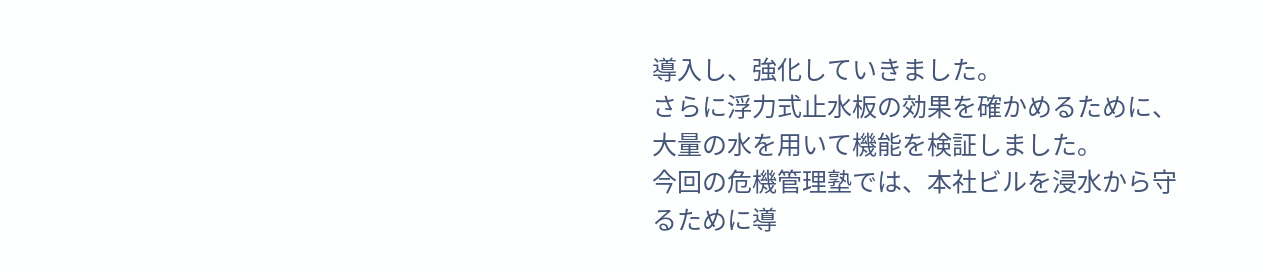導入し、強化していきました。
さらに浮力式止水板の効果を確かめるために、大量の水を用いて機能を検証しました。
今回の危機管理塾では、本社ビルを浸水から守るために導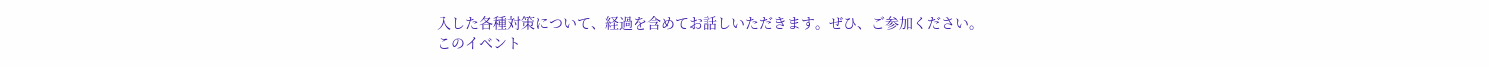入した各種対策について、経過を含めてお話しいただきます。ぜひ、ご参加ください。
このイベント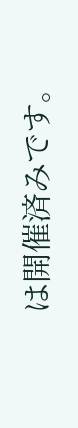は開催済みです。